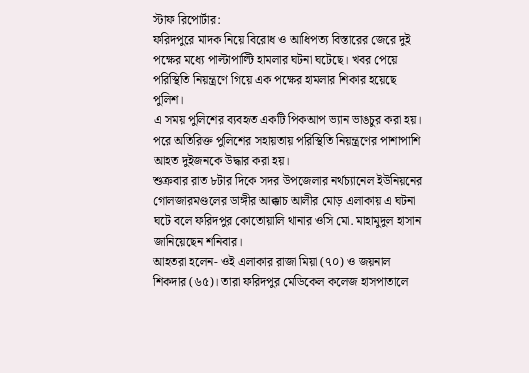স্টাফ রিপোর্টার:
ফরিদপুরে মাদক নিয়ে বিরোধ ও আধিপত্য বিস্তারের জেরে দুই পক্ষের মধ্যে পাল্টাপাল্টি হামলার ঘটনা ঘটেছে। খবর পেয়ে পরিস্থিতি নিয়ন্ত্রণে গিয়ে এক পক্ষের হামলার শিকার হয়েছে পুলিশ।
এ সময় পুলিশের ব্যবহৃত একটি পিকআপ ভ্যান ভাঙচুর করা হয়। পরে অতিরিক্ত পুলিশের সহায়তায় পরিস্থিতি নিয়ন্ত্রণের পাশাপাশি আহত দুইজনকে উদ্ধার করা হয়।
শুক্রবার রাত ৮টার দিকে সদর উপজেলার নর্থচ্যানেল ইউনিয়নের গোলজারমণ্ডলের ডাঙ্গীর আক্কাচ আলীর মোড় এলাকায় এ ঘটনা ঘটে বলে ফরিদপুর কোতোয়ালি থানার ওসি মো. মাহামুদুল হাসান জানিয়েছেন শনিবার।
আহতরা হলেন- ওই এলাকার রাজা মিয়া (৭০) ও জয়নাল শিকদার (৬৫)। তারা ফরিদপুর মেডিকেল কলেজ হাসপাতালে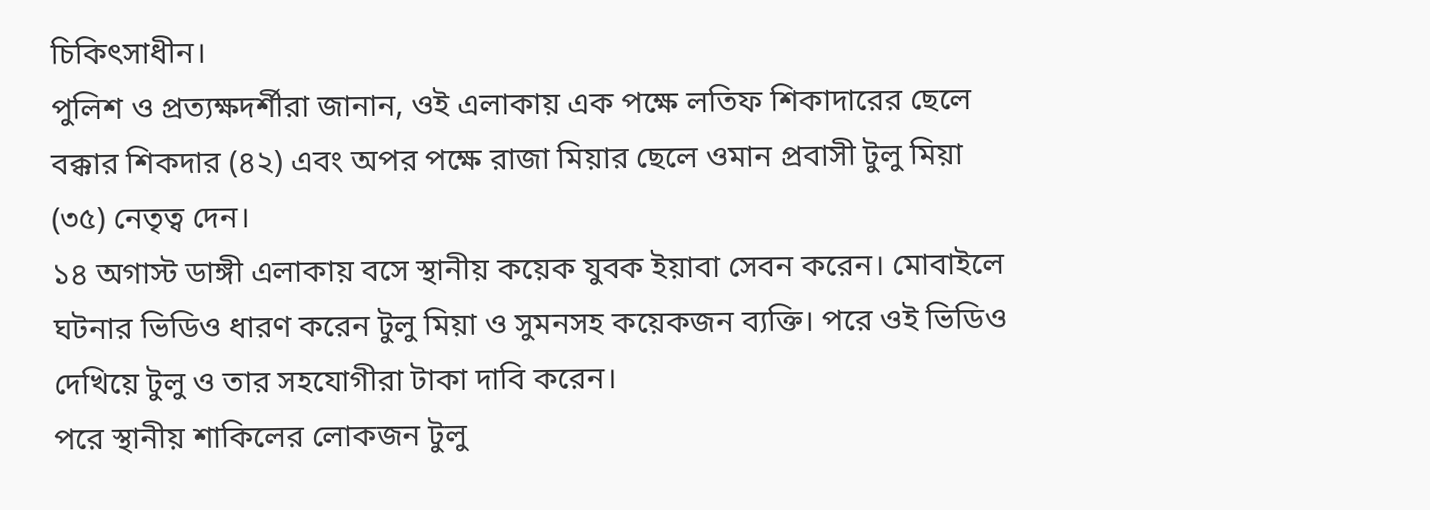চিকিৎসাধীন।
পুলিশ ও প্রত্যক্ষদর্শীরা জানান, ওই এলাকায় এক পক্ষে লতিফ শিকাদারের ছেলে বক্কার শিকদার (৪২) এবং অপর পক্ষে রাজা মিয়ার ছেলে ওমান প্রবাসী টুলু মিয়া (৩৫) নেতৃত্ব দেন।
১৪ অগাস্ট ডাঙ্গী এলাকায় বসে স্থানীয় কয়েক যুবক ইয়াবা সেবন করেন। মোবাইলে ঘটনার ভিডিও ধারণ করেন টুলু মিয়া ও সুমনসহ কয়েকজন ব্যক্তি। পরে ওই ভিডিও দেখিয়ে টুলু ও তার সহযোগীরা টাকা দাবি করেন।
পরে স্থানীয় শাকিলের লোকজন টুলু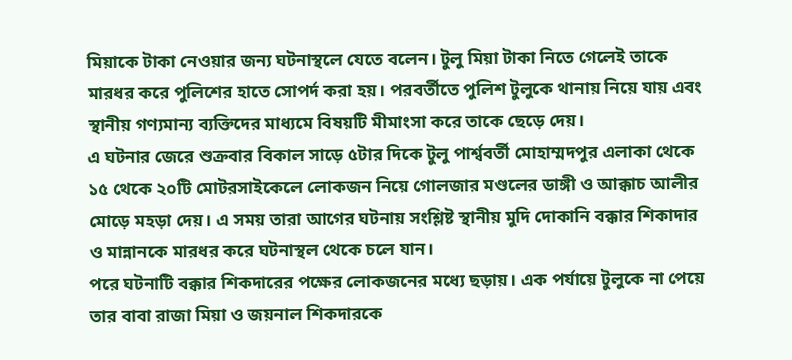মিয়াকে টাকা নেওয়ার জন্য ঘটনাস্থলে যেতে বলেন। টুলু মিয়া টাকা নিতে গেলেই তাকে মারধর করে পুলিশের হাতে সোপর্দ করা হয়। পরবর্তীতে পুলিশ টুলুকে থানায় নিয়ে যায় এবং স্থানীয় গণ্যমান্য ব্যক্তিদের মাধ্যমে বিষয়টি মীমাংসা করে তাকে ছেড়ে দেয়।
এ ঘটনার জেরে শুক্রবার বিকাল সাড়ে ৫টার দিকে টুলু পার্শ্ববর্তী মোহাম্মদপুর এলাকা থেকে ১৫ থেকে ২০টি মোটরসাইকেলে লোকজন নিয়ে গোলজার মণ্ডলের ডাঙ্গী ও আক্কাচ আলীর মোড়ে মহড়া দেয়। এ সময় তারা আগের ঘটনায় সংশ্লিষ্ট স্থানীয় মুদি দোকানি বক্কার শিকাদার ও মান্নানকে মারধর করে ঘটনাস্থল থেকে চলে যান।
পরে ঘটনাটি বক্কার শিকদারের পক্ষের লোকজনের মধ্যে ছড়ায়। এক পর্যায়ে টুলুকে না পেয়ে তার বাবা রাজা মিয়া ও জয়নাল শিকদারকে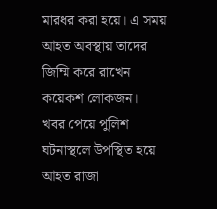মারধর করা হয়ে। এ সময় আহত অবস্থায় তাদের জিম্মি করে রাখেন কয়েকশ লোকজন।
খবর পেয়ে পুলিশ ঘটনাস্থলে উপস্থিত হয়ে আহত রাজা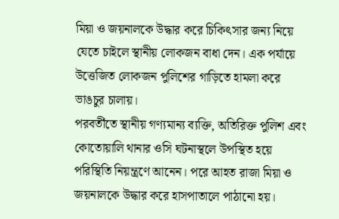মিয়া ও জয়নালকে উদ্ধার করে চিকিৎসার জন্য নিয়ে যেতে চাইলে স্থানীয় লোকজন বাধা দেন। এক পর্যায়ে উত্তেজিত লোকজন পুলিশের গাড়িতে হামলা করে ভাঙচুর চালায়।
পরবর্তীতে স্থানীয় গণ্যমান্য ব্যক্তি, অতিরিক্ত পুলিশ এবং কোতোয়ালি থানার ওসি ঘটনাস্থলে উপস্থিত হয়ে পরিস্থিতি নিয়ন্ত্রণে আনেন। পরে আহত রাজা মিয়া ও জয়নালকে উদ্ধার করে হাসপাতালে পাঠানো হয়।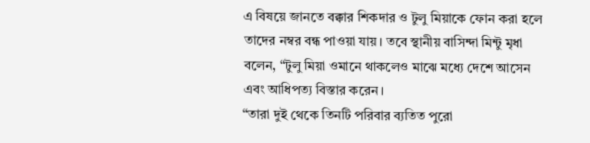এ বিষয়ে জানতে বক্কার শিকদার ও টুলু মিয়াকে ফোন করা হলে তাদের নম্বর বন্ধ পাওয়া যায়। তবে স্থানীয় বাসিন্দা মিন্টু মৃধা বলেন, “টুলু মিয়া ওমানে থাকলেও মাঝে মধ্যে দেশে আসেন এবং আধিপত্য বিস্তার করেন।
“তারা দুই থেকে তিনটি পরিবার ব্যতিত পুরো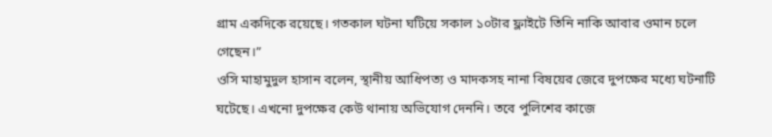গ্রাম একদিকে রয়েছে। গতকাল ঘটনা ঘটিয়ে সকাল ১০টার ফ্লাইটে তিনি নাকি আবার ওমান চলে গেছেন।”
ওসি মাহামুদুল হাসান বলেন, স্থানীয় আধিপত্য ও মাদকসহ নানা বিষয়ের জেরে দুপক্ষের মধ্যে ঘটনাটি ঘটেছে। এখনো দুপক্ষের কেউ থানায় অভিযোগ দেননি। তবে পুলিশের কাজে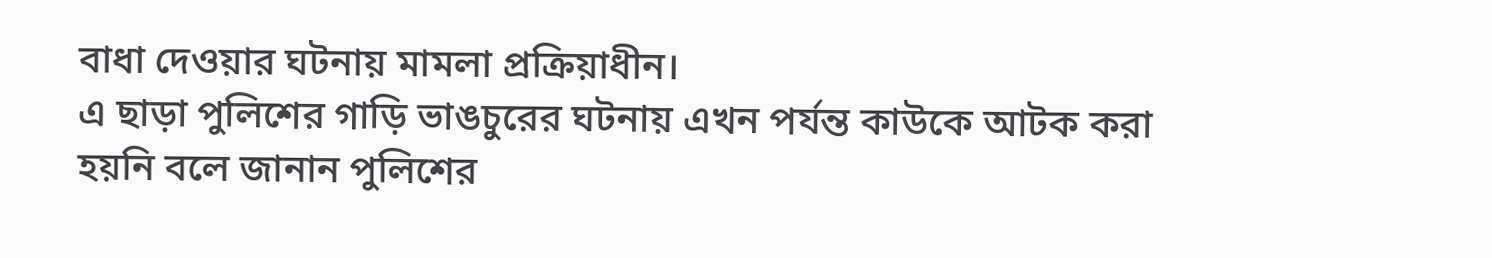বাধা দেওয়ার ঘটনায় মামলা প্রক্রিয়াধীন।
এ ছাড়া পুলিশের গাড়ি ভাঙচুরের ঘটনায় এখন পর্যন্ত কাউকে আটক করা হয়নি বলে জানান পুলিশের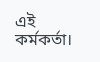এই কর্মকর্তা।